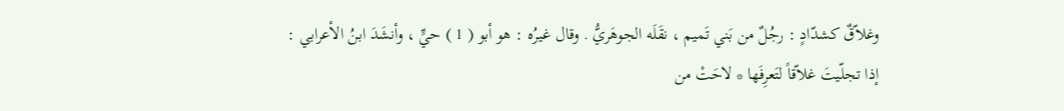وغلاّقٌ كشدّادٍ : رجُلٌ من بَني تَميم ، نقَلَه الجوهَريُّ . وقال غيرُه : هو أبو ( 1 ) حيٍّ ، وأنشَدَ ابنُ الأعرابي :
إذا تجلّيتَ غلاّقاً لتَعرِفَها * لاحَتْ من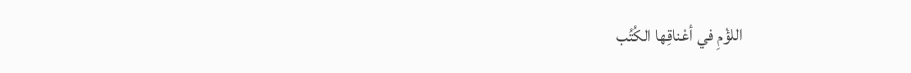اللؤْمِ في أعْناقِها الكُتُب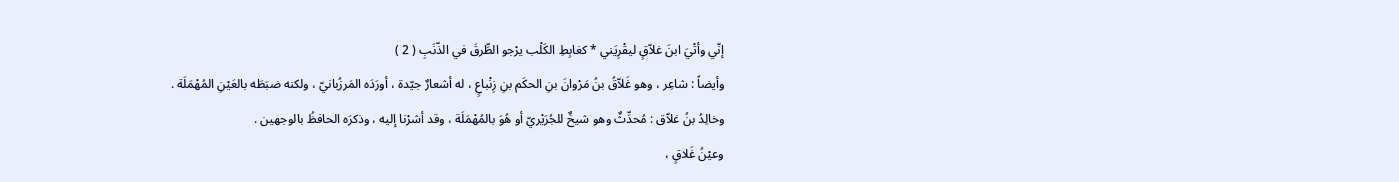إنّي وأتْيَ ابنَ غلاّقٍ ليقْرِيَني * كغابِطِ الكَلْب يرْجو الطِّرقَ في الذّنَبِ ( 2 )
وأيضاً : شاعِر ، وهو غَلاّقُ بنُ مَرْوانَ بنِ الحكَم بنِ زِنْباعٍ ، له أشعارٌ جيّدة ، أورَدَه المَرزُبانيّ ، ولكنه ضبَطَه بالعَيْنِ المُهْمَلَة .
وخالِدُ بنُ غلاّق : مُحدِّثٌ وهو شيخٌ للجُرَيْريّ أو هُوَ بالمُهْمَلَة ، وقد أشرْنا إليه ، وذكرَه الحافظُ بالوجهين .
وعيْنُ غَلاقٍ ،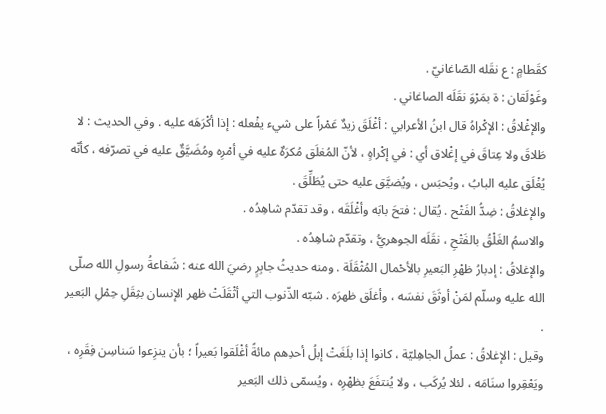كقَطامٍ : ع نقَله الصّاغانيّ .
وغَوْلَقان : ة بمَرْوَ نقَلَه الصاغاني .
والإغْلاقُ : الإكْراهُ قال ابنُ الأعرابي : أغْلَقَ زيدٌ عَمْراً على شيء يفْعله : إذا أكْرَهَه عليه . وفي الحديث : لا طَلاقَ ولا عِتاقَ في إغْلاق أي : في إكْراهٍ ، لأنّ المُغلَق مُكرَهٌ عليه في أمْرِه ومُضَيَّقٌ عليه في تصرّفه ، كأنّه يُغْلَق عليه البابُ ، ويُحبَس ، ويُضيَّق عليه حتى يُطَلِّقَ .
والإغلاقُ : ضِدُّ الفَتْح . يُقال : فتحَ بابَه وأغْلَقَه ، وقد تقدّم شاهِدُه .
والاسمُ الغَلْقُ بالفَتْحِ ، نقَلَه الجوهريُّ ، وتقدّم شاهِدُه .
والإغلاقُ : إدبارُ ظهْرِ البَعيرِ بالأحْمال المُثْقَلَة . ومنه حديثُ جابِرٍ رضيَ الله عنه : شَفاعةُ رسولِ الله صلّى الله عليه وسلّم لمَنْ أوثَقَ نفسَه ، وأغلَق ظهرَه . شبّه الذّنوب التي أثْقَلَتْ ظهر الإنسان بثِقَلِ حِمْلِ البَعير .
وقيل : الإغلاقُ : عملُ الجاهِليّة ، كانوا إذا بلَغَتْ إبلُ أحدِهم مائةً أغْلَقوا بَعيراً ؛ بأن ينزِعوا سَناسِن فِقَرِه ، ويَعْقِروا سنَامَه ، لئلا يُركَب ، ولا يُنتفَعَ بظهْرِه ، ويُسمّى ذلك البَعير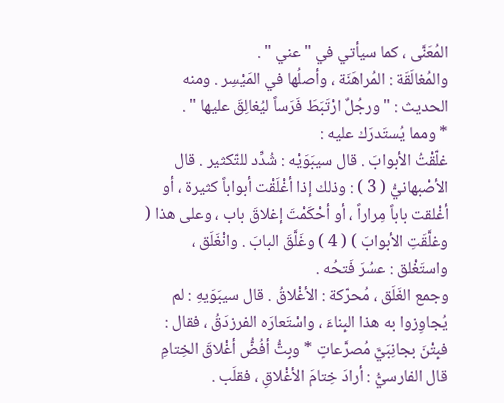المُعَنَّى ، كما سيأتي في " عني " .
والمُغالَقَة : المُراهَنَة ، وأصلُها في المَيْسِر . ومنه الحديث : " ورجُلٌ ارْتَبَطَ فَرَساً ليُغالِقَ عليها " .
* ومما يُستَدرَك عليه :
غلّقْتُ الأبوابَ . قال سيبَوَيْه : شُدِّد للتّكثير . قال الأصْبهانيُّ ( 3 ) : وذلك إذا أغْلَقْت أبواباً كثيرة ، أو أغْلقت باباً مِراراً ، أو أحْكَمْتَ إغلاقَ باب ، وعلى هذا ( وغلَّقَتِ الأبوابَ ) ( 4 ) وغَلَّقَ البابَ . وانْغَلَق ، واستَغْلق : عسُرَ فَتحُه .
وجمع الغَلَق ، مُحرّكة : الأغْلاقُ . قال سيبَوَيهِ : لم يُجاوِزوا به هذا البِناءَ ، واسْتَعارَه الفرزدَقُ ، فقال :
فبِتْنَ بجانِبَيَّ مُصرَّعاتٍ * وبِتُّ أفُضُّ أغْلاقَ الخِتامِ
قال الفارسيُّ : أرادَ خِتامَ الأغْلاقِ ، فقلَب .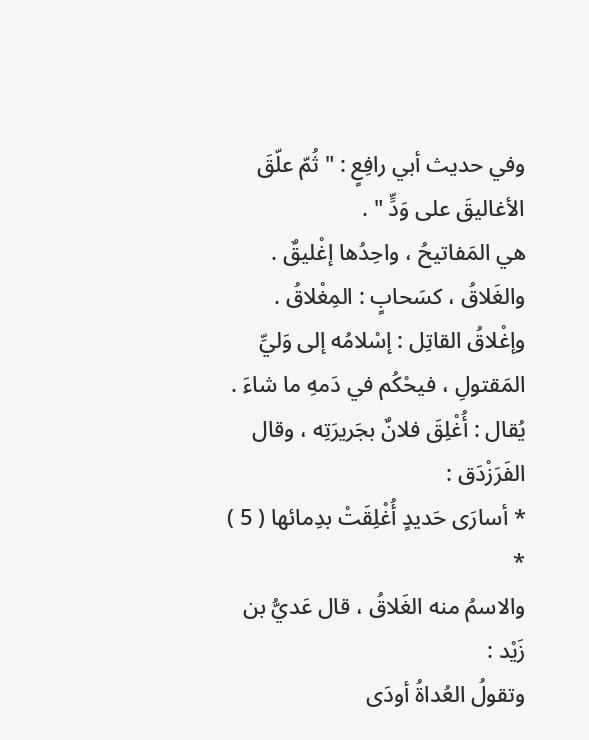وفي حديث أبي رافِعٍ : " ثُمّ علّقَ الأغاليقَ على وَدٍّ " .
هي المَفاتيحُ ، واحِدُها إغْليقٌ .
والغَلاقُ ، كسَحابٍ : المِغْلاقُ .
وإغْلاقُ القاتِل : إسْلامُه إلى وَليِّ المَقتولِ ، فيحْكُم في دَمهِ ما شاءَ . يُقال : أُغْلِقَ فلانٌ بجَريرَتِه ، وقال الفَرَزْدَق :
* أسارَى حَديدٍ أُغْلِقَتْ بدِمائها ( 5 ) *
والاسمُ منه الغَلاقُ ، قال عَديُّ بن زَيْد :
وتقولُ العُداةُ أودَى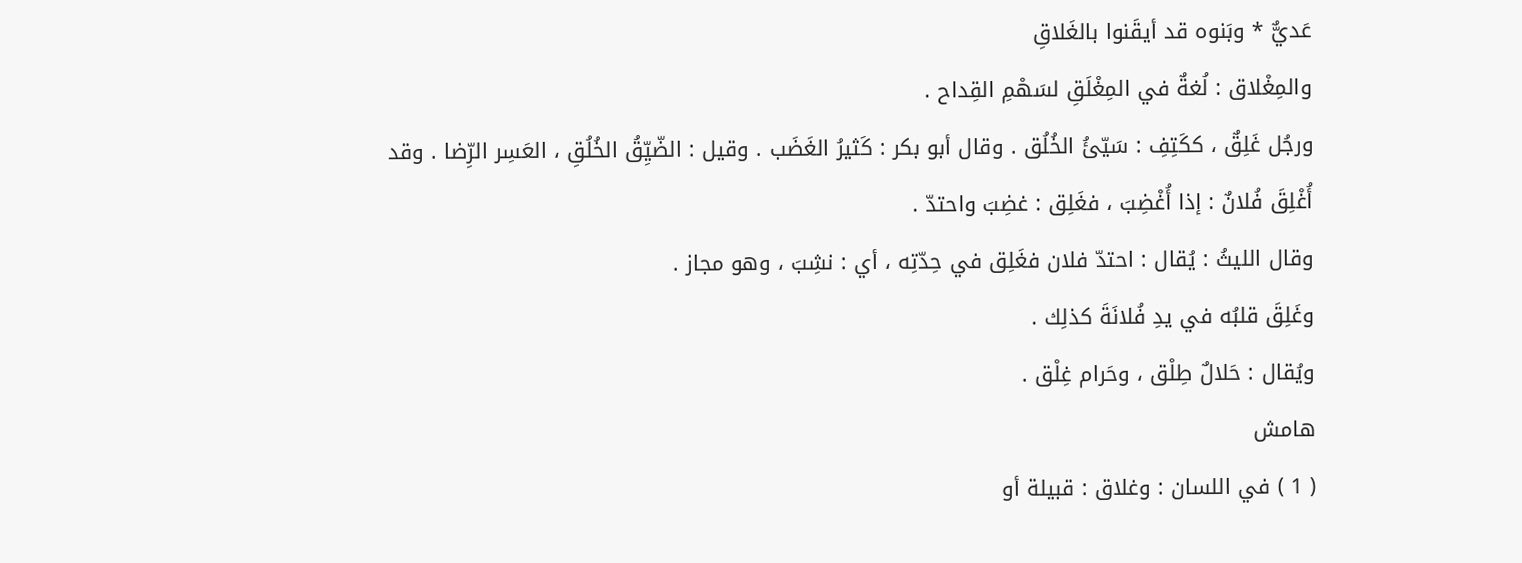عَديٌّ * وبَنوه قد أيقَنوا بالغَلاقِ
والمِغْلاق : لُغةٌ في المِغْلَقِ لسَهْمِ القِداح .
ورجُل غَلِقٌ ، ككَتِفِ : سَيّئُ الخُلُق . وقال أبو بكر : كَثيرُ الغَضَب . وقيل : الضّيِّقُ الخُلُقِ ، العَسِر الرِّضا . وقد أُغْلِقَ فُلانٌ : إذا أُغْضِبَ ، فغَلِق : غضِبَ واحتدّ .
وقال الليثُ : يُقال : احتدّ فلان فغَلِق في حِدّتِه ، أي : نشِبَ ، وهو مجاز .
وغَلِقَ قلبُه في يدِ فُلانَةَ كذلِك .
ويُقال : حَلالٌ طِلْق ، وحَرام غِلْق .
هامش
( 1 ) في اللسان : وغلاق : قبيلة أو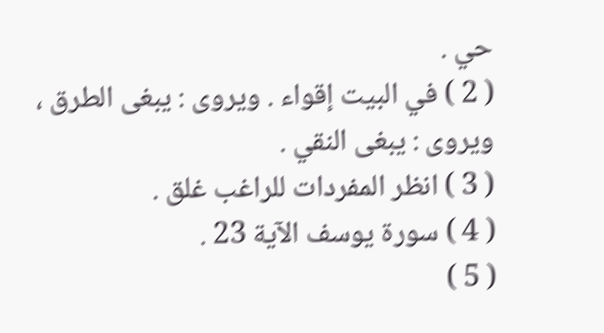حي .
( 2 ) في البيت إقواء . ويروى : يبغى الطرق ، ويروى : يبغى النقي .
( 3 ) انظر المفردات للراغب غلق .
( 4 ) سورة يوسف الآية 23 .
( 5 )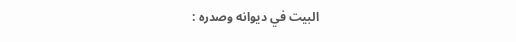البيت في ديوانه وصدره :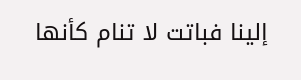إلينا فباتت لا تنام كأنها